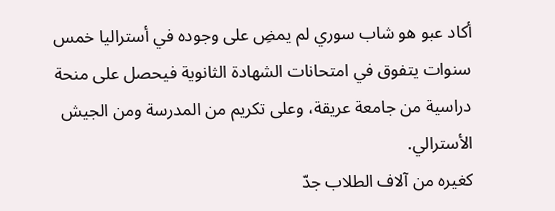أكاد عبو هو شاب سوري لم يمضِ على وجوده في أستراليا خمس سنوات يتفوق في امتحانات الشهادة الثانوية فيحصل على منحة دراسية من جامعة عريقة، وعلى تكريم من المدرسة ومن الجيش الأسترالي.
كغيره من آلاف الطلاب جدّ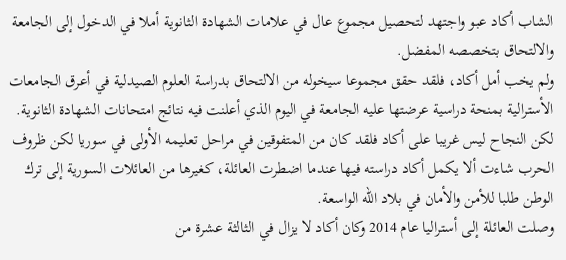الشاب أكاد عبو واجتهد لتحصيل مجموع عال في علامات الشهادة الثانوية أملا في الدخول إلى الجامعة والالتحاق بتخصصه المفضل.
ولم يخب أمل أكاد، فلقد حقق مجموعا سيخوله من الالتحاق بدراسة العلوم الصيدلية في أعرق الجامعات الأسترالية بمنحة دراسية عرضتها عليه الجامعة في اليوم الذي أعلنت فيه نتائج امتحانات الشهادة الثانوية.
لكن النجاح ليس غريبا على أكاد فلقد كان من المتفوقين في مراحل تعليمه الأولى في سوريا لكن ظروف الحرب شاءت ألا يكمل أكاد دراسته فيها عندما اضطرت العائلة، كغيرها من العائلات السورية إلى ترك الوطن طلبا للأمن والأمان في بلاد الله الواسعة.
وصلت العائلة إلى أستراليا عام 2014 وكان أكاد لا يزال في الثالثة عشرة من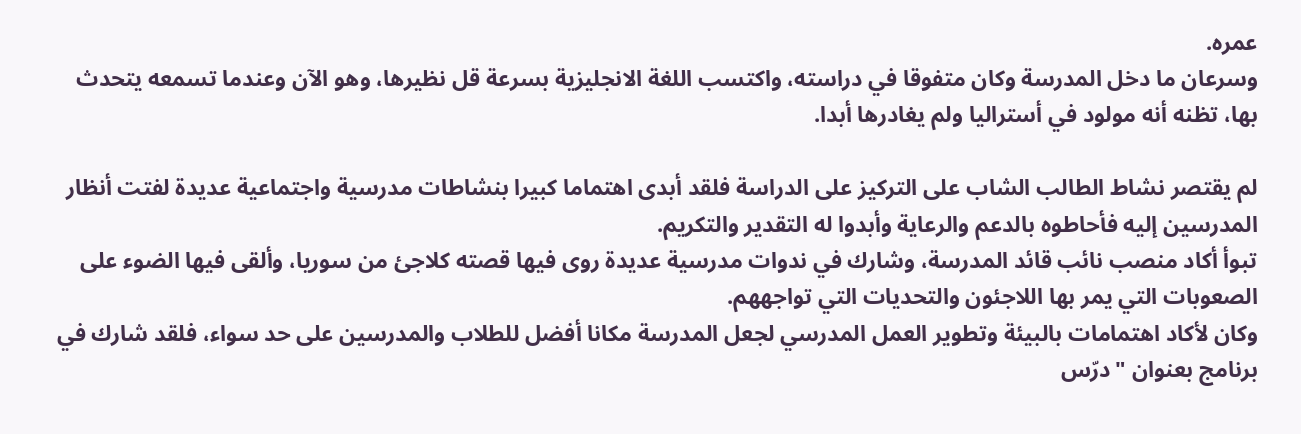عمره.
وسرعان ما دخل المدرسة وكان متفوقا في دراسته، واكتسب اللغة الانجليزية بسرعة قل نظيرها، وهو الآن وعندما تسمعه يتحدث بها، تظنه أنه مولود في أستراليا ولم يغادرها أبدا.

لم يقتصر نشاط الطالب الشاب على التركيز على الدراسة فلقد أبدى اهتماما كبيرا بنشاطات مدرسية واجتماعية عديدة لفتت أنظار المدرسين إليه فأحاطوه بالدعم والرعاية وأبدوا له التقدير والتكريم.
تبوأ أكاد منصب نائب قائد المدرسة، وشارك في ندوات مدرسية عديدة روى فيها قصته كلاجئ من سوريا، وألقى فيها الضوء على الصعوبات التي يمر بها اللاجئون والتحديات التي تواجههم.
وكان لأكاد اهتمامات بالبيئة وتطوير العمل المدرسي لجعل المدرسة مكانا أفضل للطلاب والمدرسين على حد سواء، فلقد شارك في برنامج بعنوان "درّس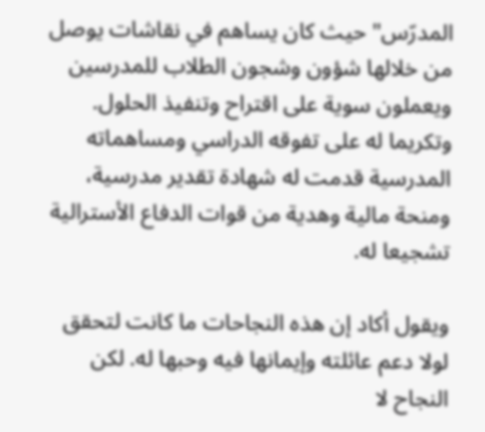المدرّس" حيث كان يساهم في نقاشات يوصل من خلالها شؤون وشجون الطلاب للمدرسين ويعملون سوية على اقتراح وتنفيذ الحلول.
وتكريما له على تفوقه الدراسي ومساهماته المدرسية قدمت له شهادة تقدير مدرسية، ومنحة مالية وهدية من قوات الدفاع الأسترالية تشجيعا له.

ويقول أكاد إن هذه النجاحات ما كانت لتحقق لولا دعم عائلته وإيمانها فيه وحبها له. لكن النجاح لا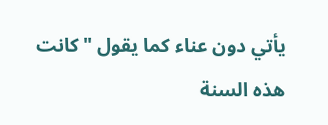يأتي دون عناء كما يقول "كانت هذه السنة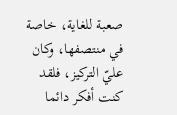صعبة للغاية، خاصة في منتصفها، وكان عليّ التركيز، فلقد كنت أفكر دائما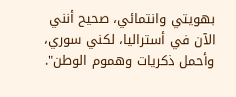بهويتي وانتمائي، صحيح أنني الآن في أستراليا، لكني سوري، وأحمل ذكريات وهموم الوطن".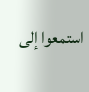استمعوا إلى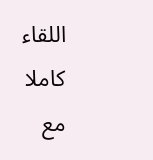اللقاء كاملا مع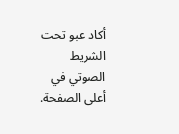أكاد عبو تحت الشريط الصوتي في أعلى الصفحة.